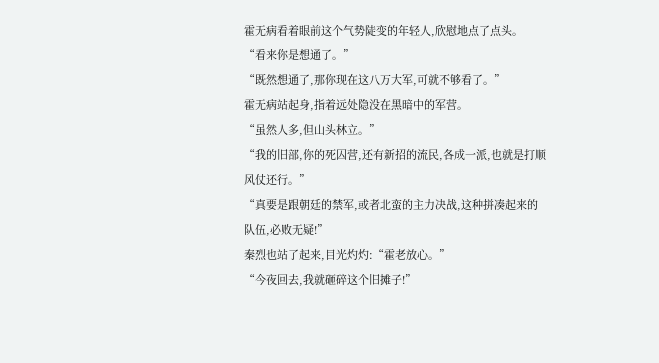霍无病看着眼前这个气势陡变的年轻人,欣慰地点了点头。
“看来你是想通了。”
“既然想通了,那你现在这八万大军,可就不够看了。”
霍无病站起身,指着远处隐没在黑暗中的军营。
“虽然人多,但山头林立。”
“我的旧部,你的死囚营,还有新招的流民,各成一派,也就是打顺风仗还行。”
“真要是跟朝廷的禁军,或者北蛮的主力决战,这种拼凑起来的队伍,必败无疑!”
秦烈也站了起来,目光灼灼:“霍老放心。”
“今夜回去,我就砸碎这个旧摊子!”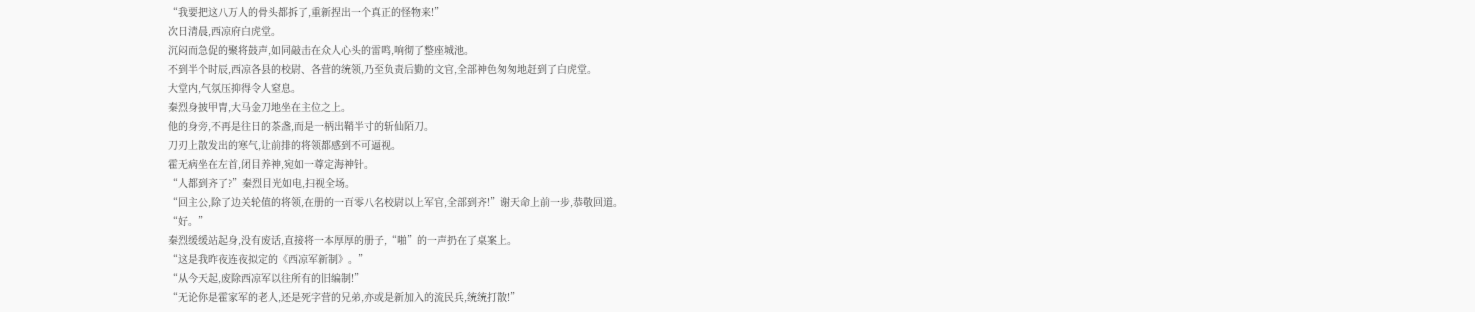“我要把这八万人的骨头都拆了,重新捏出一个真正的怪物来!”
次日清晨,西凉府白虎堂。
沉闷而急促的聚将鼓声,如同敲击在众人心头的雷鸣,响彻了整座城池。
不到半个时辰,西凉各县的校尉、各营的统领,乃至负责后勤的文官,全部神色匆匆地赶到了白虎堂。
大堂内,气氛压抑得令人窒息。
秦烈身披甲胄,大马金刀地坐在主位之上。
他的身旁,不再是往日的茶盏,而是一柄出鞘半寸的斩仙陌刀。
刀刃上散发出的寒气,让前排的将领都感到不可逼视。
霍无病坐在左首,闭目养神,宛如一尊定海神针。
“人都到齐了?”秦烈目光如电,扫视全场。
“回主公,除了边关轮值的将领,在册的一百零八名校尉以上军官,全部到齐!”谢天命上前一步,恭敬回道。
“好。”
秦烈缓缓站起身,没有废话,直接将一本厚厚的册子,“啪”的一声扔在了桌案上。
“这是我昨夜连夜拟定的《西凉军新制》。”
“从今天起,废除西凉军以往所有的旧编制!”
“无论你是霍家军的老人,还是死字营的兄弟,亦或是新加入的流民兵,统统打散!”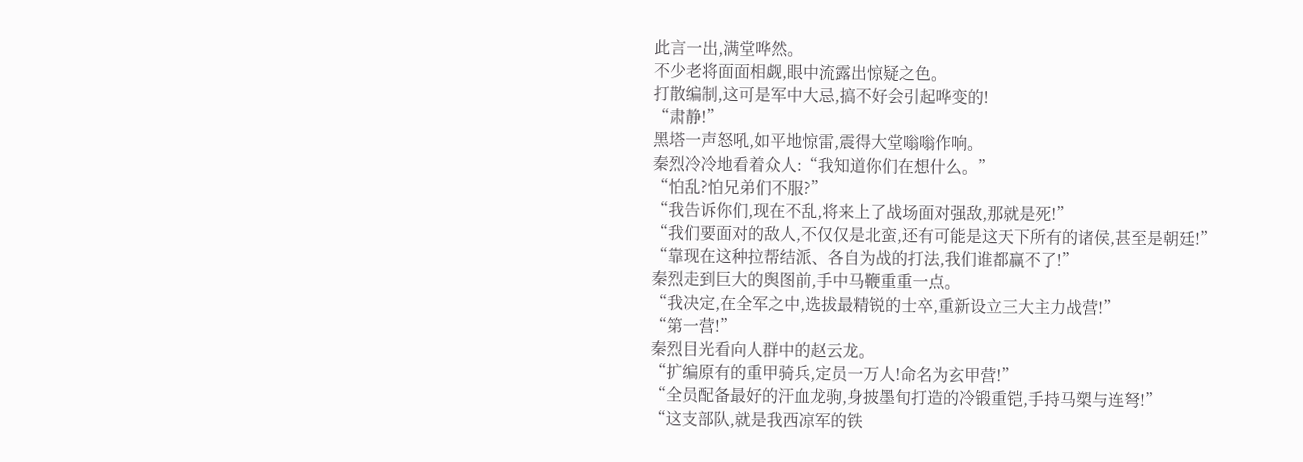此言一出,满堂哗然。
不少老将面面相觑,眼中流露出惊疑之色。
打散编制,这可是军中大忌,搞不好会引起哗变的!
“肃静!”
黑塔一声怒吼,如平地惊雷,震得大堂嗡嗡作响。
秦烈冷冷地看着众人:“我知道你们在想什么。”
“怕乱?怕兄弟们不服?”
“我告诉你们,现在不乱,将来上了战场面对强敌,那就是死!”
“我们要面对的敌人,不仅仅是北蛮,还有可能是这天下所有的诸侯,甚至是朝廷!”
“靠现在这种拉帮结派、各自为战的打法,我们谁都赢不了!”
秦烈走到巨大的舆图前,手中马鞭重重一点。
“我决定,在全军之中,选拔最精锐的士卒,重新设立三大主力战营!”
“第一营!”
秦烈目光看向人群中的赵云龙。
“扩编原有的重甲骑兵,定员一万人!命名为玄甲营!”
“全员配备最好的汗血龙驹,身披墨旬打造的冷锻重铠,手持马槊与连弩!”
“这支部队,就是我西凉军的铁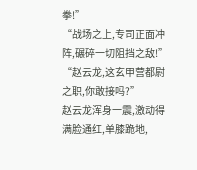拳!”
“战场之上,专司正面冲阵,碾碎一切阻挡之敌!”
“赵云龙,这玄甲营都尉之职,你敢接吗?”
赵云龙浑身一震,激动得满脸通红,单膝跪地,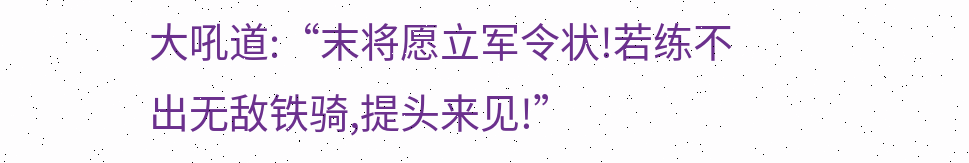大吼道:“末将愿立军令状!若练不出无敌铁骑,提头来见!”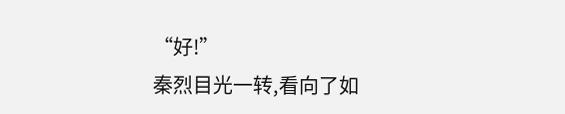“好!”
秦烈目光一转,看向了如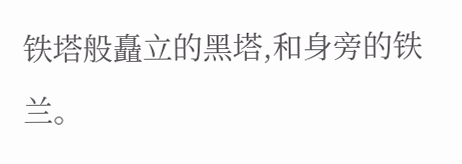铁塔般矗立的黑塔,和身旁的铁兰。